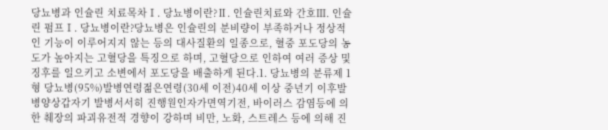당뇨병과 인슐린 치료목차Ⅰ. 당뇨병이란?Ⅱ. 인슐린치료와 간호Ⅲ. 인슐린 펌프Ⅰ. 당뇨병이란?당뇨병은 인슐린의 분비량이 부족하거나 정상적인 기능이 이루어지지 않는 등의 대사질환의 일종으로, 혈중 포도당의 농도가 높아지는 고혈당을 특징으로 하며, 고혈당으로 인하여 여러 증상 및 징후를 일으키고 소변에서 포도당을 배출하게 된다.1. 당뇨병의 분류제 1형 당뇨병(95%)발병연령젊은연령(30세 이전)40세 이상 중년기 이후발병양상갑자기 발병서서히 진행원인자가면역기전, 바이러스 감염등에 의한 췌장의 파괴유전적 경향이 강하며 비만, 노화, 스트레스 등에 의해 진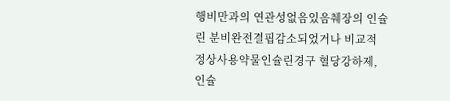행비만과의 연관성없음있음췌장의 인슐린 분비완전결핍감소되었거나 비교적 정상사용약물인슐린경구 혈당강하제, 인슐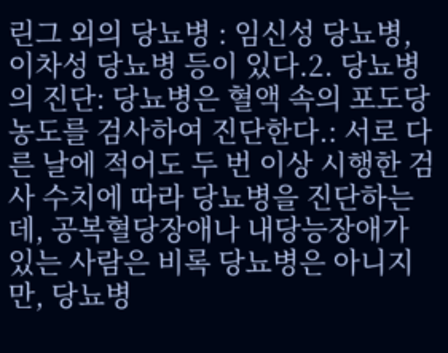린그 외의 당뇨병 : 임신성 당뇨병, 이차성 당뇨병 등이 있다.2. 당뇨병의 진단: 당뇨병은 혈액 속의 포도당 농도를 검사하여 진단한다.: 서로 다른 날에 적어도 두 번 이상 시행한 검사 수치에 따라 당뇨병을 진단하는데, 공복혈당장애나 내당능장애가 있는 사람은 비록 당뇨병은 아니지만, 당뇨병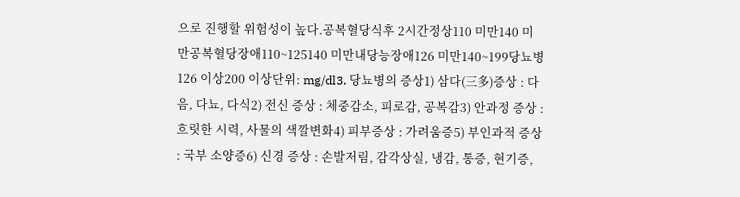으로 진행할 위험성이 높다.공복혈당식후 2시간정상110 미만140 미만공복혈당장애110~125140 미만내당능장애126 미만140~199당뇨병126 이상200 이상단위: mg/dl3. 당뇨병의 증상1) 삼다(三多)증상 : 다음, 다뇨, 다식2) 전신 증상 : 체중감소, 피로감, 공복감3) 안과정 증상 : 흐릿한 시력, 사물의 색깔변화4) 피부증상 : 가려움증5) 부인과적 증상 : 국부 소양증6) 신경 증상 : 손발저림, 감각상실, 냉감, 통증, 현기증,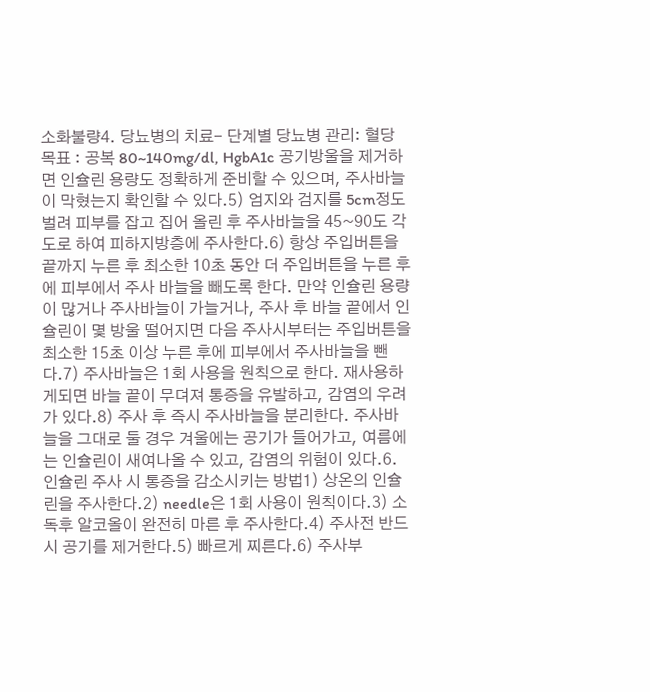소화불량4. 당뇨병의 치료- 단계별 당뇨병 관리: 혈당 목표 : 공복 80~140mg/dl, HgbA1c 공기방울을 제거하면 인슐린 용량도 정확하게 준비할 수 있으며, 주사바늘이 막혔는지 확인할 수 있다.5) 엄지와 검지를 5cm정도 벌려 피부를 잡고 집어 올린 후 주사바늘을 45~90도 각도로 하여 피하지방층에 주사한다.6) 항상 주입버튼을 끝까지 누른 후 최소한 10초 동안 더 주입버튼을 누른 후에 피부에서 주사 바늘을 빼도록 한다. 만약 인슐린 용량이 많거나 주사바늘이 가늘거나, 주사 후 바늘 끝에서 인슐린이 몇 방울 떨어지면 다음 주사시부터는 주입버튼을 최소한 15초 이상 누른 후에 피부에서 주사바늘을 뺀다.7) 주사바늘은 1회 사용을 원칙으로 한다. 재사용하게되면 바늘 끝이 무뎌져 통증을 유발하고, 감염의 우려가 있다.8) 주사 후 즉시 주사바늘을 분리한다. 주사바늘을 그대로 둘 경우 겨울에는 공기가 들어가고, 여름에는 인슐린이 새여나올 수 있고, 감염의 위험이 있다.6. 인슐린 주사 시 통증을 감소시키는 방법1) 상온의 인슐린을 주사한다.2) needle은 1회 사용이 원칙이다.3) 소독후 알코올이 완전히 마른 후 주사한다.4) 주사전 반드시 공기를 제거한다.5) 빠르게 찌른다.6) 주사부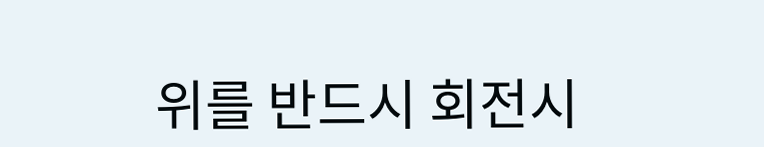위를 반드시 회전시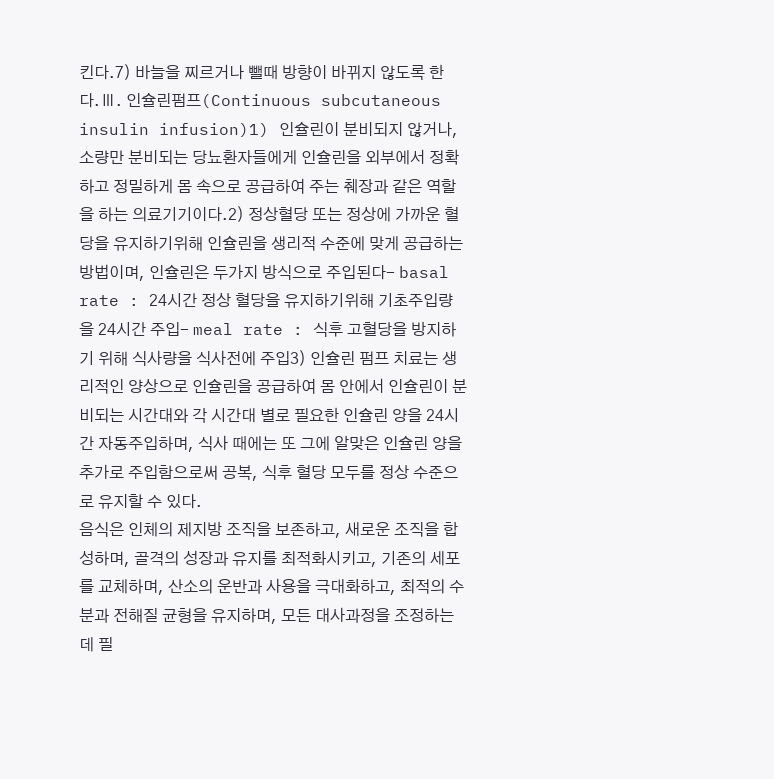킨다.7) 바늘을 찌르거나 뺄때 방향이 바뀌지 않도록 한다.Ⅲ. 인슐린펌프(Continuous subcutaneous insulin infusion)1) 인슐린이 분비되지 않거나, 소량만 분비되는 당뇨환자들에게 인슐린을 외부에서 정확하고 정밀하게 몸 속으로 공급하여 주는 췌장과 같은 역할을 하는 의료기기이다.2) 정상혈당 또는 정상에 가까운 혈당을 유지하기위해 인슐린을 생리적 수준에 맞게 공급하는 방법이며, 인슐린은 두가지 방식으로 주입된다- basal rate : 24시간 정상 혈당을 유지하기위해 기초주입량을 24시간 주입- meal rate : 식후 고혈당을 방지하기 위해 식사량을 식사전에 주입3) 인슐린 펌프 치료는 생리적인 양상으로 인슐린을 공급하여 몸 안에서 인슐린이 분비되는 시간대와 각 시간대 별로 필요한 인슐린 양을 24시간 자동주입하며, 식사 때에는 또 그에 알맞은 인슐린 양을 추가로 주입함으로써 공복, 식후 혈당 모두를 정상 수준으로 유지할 수 있다.
음식은 인체의 제지방 조직을 보존하고, 새로운 조직을 합성하며, 골격의 성장과 유지를 최적화시키고, 기존의 세포를 교체하며, 산소의 운반과 사용을 극대화하고, 최적의 수분과 전해질 균형을 유지하며, 모든 대사과정을 조정하는 데 필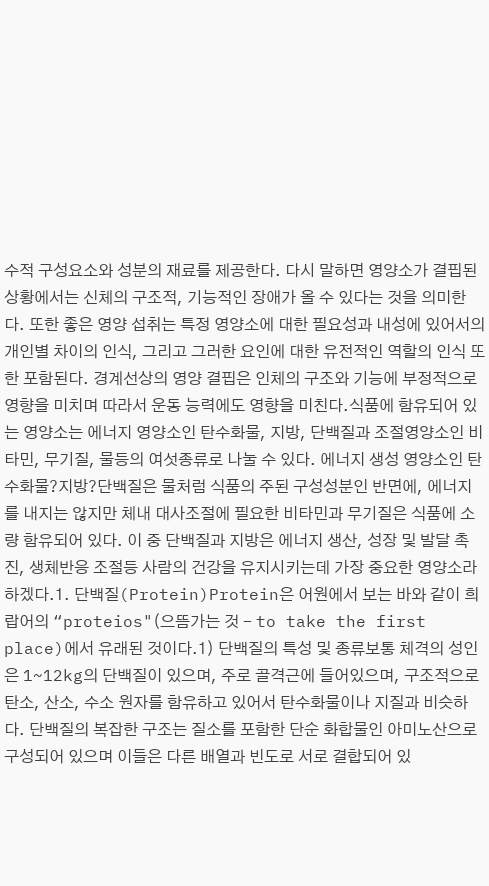수적 구성요소와 성분의 재료를 제공한다. 다시 말하면 영양소가 결핍된 상황에서는 신체의 구조적, 기능적인 장애가 올 수 있다는 것을 의미한다. 또한 좋은 영양 섭취는 특정 영양소에 대한 필요성과 내성에 있어서의 개인별 차이의 인식, 그리고 그러한 요인에 대한 유전적인 역할의 인식 또한 포함된다. 경계선상의 영양 결핍은 인체의 구조와 기능에 부정적으로 영향을 미치며 따라서 운동 능력에도 영향을 미친다.식품에 함유되어 있는 영양소는 에너지 영양소인 탄수화물, 지방, 단백질과 조절영양소인 비타민, 무기질, 물등의 여섯종류로 나눌 수 있다. 에너지 생성 영양소인 탄수화물?지방?단백질은 물처럼 식품의 주된 구성성분인 반면에, 에너지를 내지는 않지만 체내 대사조절에 필요한 비타민과 무기질은 식품에 소량 함유되어 있다. 이 중 단백질과 지방은 에너지 생산, 성장 및 발달 촉진, 생체반응 조절등 사람의 건강을 유지시키는데 가장 중요한 영양소라 하겠다.1. 단백질(Protein)Protein은 어원에서 보는 바와 같이 희랍어의 “proteios"(으뜸가는 것 - to take the first place)에서 유래된 것이다.1) 단백질의 특성 및 종류보통 체격의 성인은 1~12kg의 단백질이 있으며, 주로 골격근에 들어있으며, 구조적으로 탄소, 산소, 수소 원자를 함유하고 있어서 탄수화물이나 지질과 비슷하다. 단백질의 복잡한 구조는 질소를 포함한 단순 화합물인 아미노산으로 구성되어 있으며 이들은 다른 배열과 빈도로 서로 결합되어 있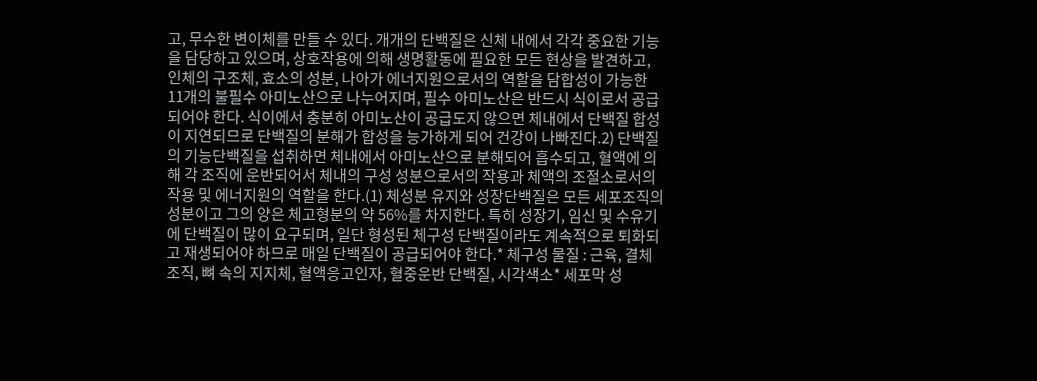고, 무수한 변이체를 만들 수 있다. 개개의 단백질은 신체 내에서 각각 중요한 기능을 담당하고 있으며, 상호작용에 의해 생명활동에 필요한 모든 현상을 발견하고, 인체의 구조체, 효소의 성분, 나아가 에너지원으로서의 역할을 담합성이 가능한 11개의 불필수 아미노산으로 나누어지며, 필수 아미노산은 반드시 식이로서 공급되어야 한다. 식이에서 충분히 아미노산이 공급도지 않으면 체내에서 단백질 합성이 지연되므로 단백질의 분해가 합성을 능가하게 되어 건강이 나빠진다.2) 단백질의 기능단백질을 섭취하면 체내에서 아미노산으로 분해되어 흡수되고, 혈액에 의해 각 조직에 운반되어서 체내의 구성 성분으로서의 작용과 체액의 조절소로서의 작용 및 에너지원의 역할을 한다.(1) 체성분 유지와 성장단백질은 모든 세포조직의 성분이고 그의 양은 체고형분의 약 56%를 차지한다. 특히 성장기, 임신 및 수유기에 단백질이 많이 요구되며, 일단 형성된 체구성 단백질이라도 계속적으로 퇴화되고 재생되어야 하므로 매일 단백질이 공급되어야 한다.* 체구성 물질 : 근육, 결체조직, 뼈 속의 지지체, 혈액응고인자, 혈중운반 단백질, 시각색소* 세포막 성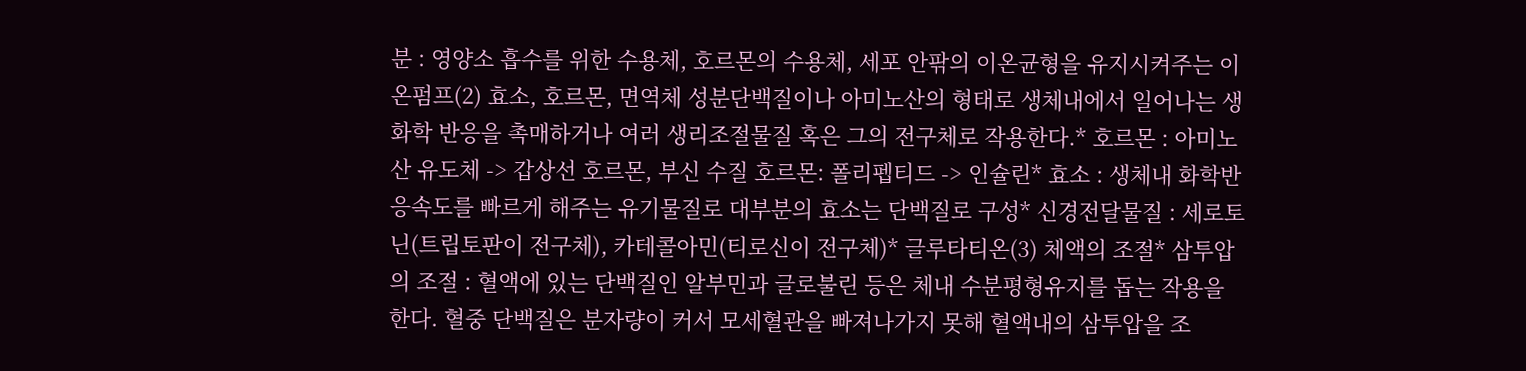분 : 영양소 흡수를 위한 수용체, 호르몬의 수용체, 세포 안팎의 이온균형을 유지시켜주는 이온펌프(2) 효소, 호르몬, 면역체 성분단백질이나 아미노산의 형태로 생체내에서 일어나는 생화학 반응을 촉매하거나 여러 생리조절물질 혹은 그의 전구체로 작용한다.* 호르몬 : 아미노산 유도체 -> 갑상선 호르몬, 부신 수질 호르몬: 폴리펩티드 -> 인슐린* 효소 : 생체내 화학반응속도를 빠르게 해주는 유기물질로 대부분의 효소는 단백질로 구성* 신경전달물질 : 세로토닌(트립토판이 전구체), 카테콜아민(티로신이 전구체)* 글루타티온(3) 체액의 조절* 삼투압의 조절 : 혈액에 있는 단백질인 알부민과 글로불린 등은 체내 수분평형유지를 돕는 작용을 한다. 혈중 단백질은 분자량이 커서 모세혈관을 빠져나가지 못해 혈액내의 삼투압을 조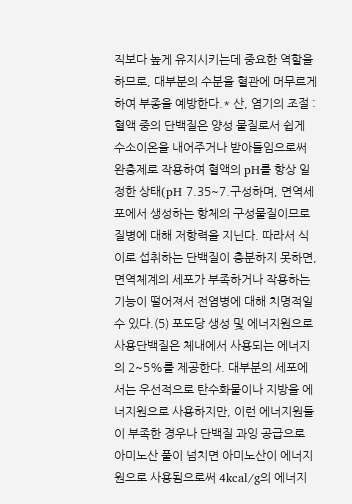직보다 높게 유지시키는데 중요한 역할을 하므로, 대부분의 수분을 혈관에 머무르게 하여 부종을 예방한다.* 산, 염기의 조절 : 혈액 중의 단백질은 양성 물질로서 쉽게 수소이온을 내어주거나 받아들임으로써 완충제로 작용하여 혈액의 pH를 항상 일정한 상태(pH 7.35~7.구성하며, 면역세포에서 생성하는 항체의 구성물질이므로 질병에 대해 저항력을 지닌다. 따라서 식이로 섭취하는 단백질이 충분하지 못하면, 면역체계의 세포가 부족하거나 작용하는 기능이 떨어져서 전염병에 대해 치명적일 수 있다.(5) 포도당 생성 및 에너지원으로 사용단백질은 체내에서 사용되는 에너지의 2~5%를 제공한다. 대부분의 세포에서는 우선적으로 탄수화물이나 지방을 에너지원으로 사용하지만, 이런 에너지원들이 부족한 경우나 단백질 과잉 공급으로 아미노산 풀이 넘치면 아미노산이 에너지원으로 사용됨으로써 4kcal/g의 에너지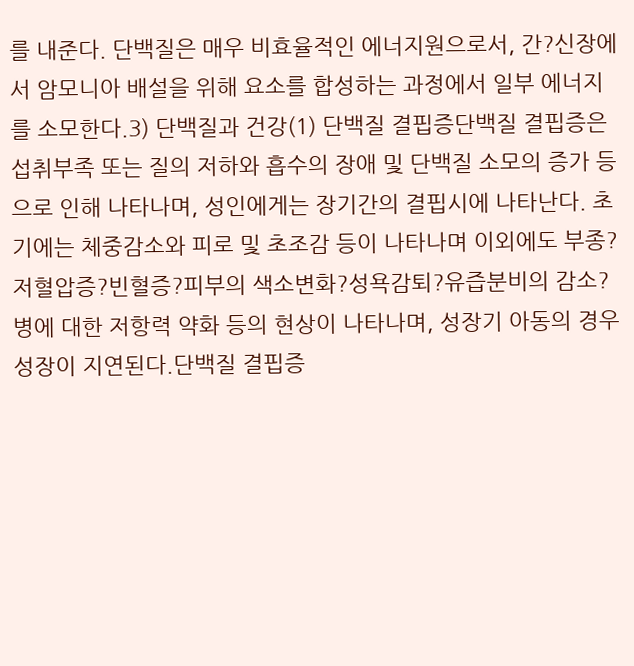를 내준다. 단백질은 매우 비효율적인 에너지원으로서, 간?신장에서 암모니아 배설을 위해 요소를 합성하는 과정에서 일부 에너지를 소모한다.3) 단백질과 건강(1) 단백질 결핍증단백질 결핍증은 섭취부족 또는 질의 저하와 흡수의 장애 및 단백질 소모의 증가 등으로 인해 나타나며, 성인에게는 장기간의 결핍시에 나타난다. 초기에는 체중감소와 피로 및 초조감 등이 나타나며 이외에도 부종?저혈압증?빈혈증?피부의 색소변화?성욕감퇴?유즙분비의 감소?병에 대한 저항력 약화 등의 현상이 나타나며, 성장기 아동의 경우 성장이 지연된다.단백질 결핍증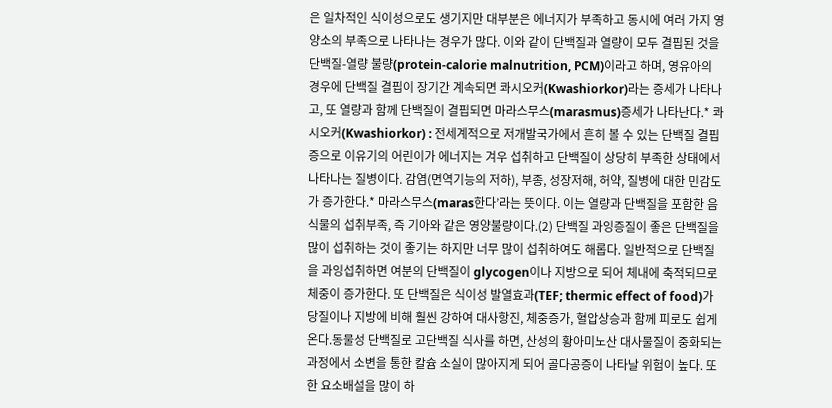은 일차적인 식이성으로도 생기지만 대부분은 에너지가 부족하고 동시에 여러 가지 영양소의 부족으로 나타나는 경우가 많다. 이와 같이 단백질과 열량이 모두 결핍된 것을 단백질-열량 불량(protein-calorie malnutrition, PCM)이라고 하며, 영유아의 경우에 단백질 결핍이 장기간 계속되면 콰시오커(Kwashiorkor)라는 증세가 나타나고, 또 열량과 함께 단백질이 결핍되면 마라스무스(marasmus)증세가 나타난다.* 콰시오커(Kwashiorkor) : 전세계적으로 저개발국가에서 흔히 볼 수 있는 단백질 결핍증으로 이유기의 어린이가 에너지는 겨우 섭취하고 단백질이 상당히 부족한 상태에서 나타나는 질병이다. 감염(면역기능의 저하), 부종, 성장저해, 허약, 질병에 대한 민감도가 증가한다.* 마라스무스(maras한다’라는 뜻이다. 이는 열량과 단백질을 포함한 음식물의 섭취부족, 즉 기아와 같은 영양불량이다.(2) 단백질 과잉증질이 좋은 단백질을 많이 섭취하는 것이 좋기는 하지만 너무 많이 섭취하여도 해롭다. 일반적으로 단백질을 과잉섭취하면 여분의 단백질이 glycogen이나 지방으로 되어 체내에 축적되므로 체중이 증가한다. 또 단백질은 식이성 발열효과(TEF; thermic effect of food)가 당질이나 지방에 비해 훨씬 강하여 대사항진, 체중증가, 혈압상승과 함께 피로도 쉽게 온다.동물성 단백질로 고단백질 식사를 하면, 산성의 황아미노산 대사물질이 중화되는 과정에서 소변을 통한 칼슘 소실이 많아지게 되어 골다공증이 나타날 위험이 높다. 또한 요소배설을 많이 하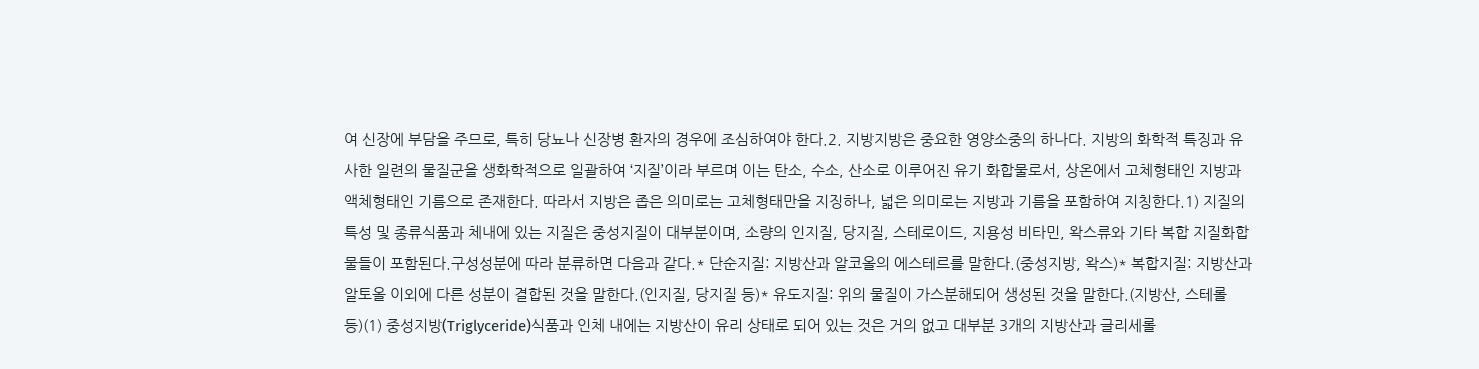여 신장에 부담을 주므로, 특히 당뇨나 신장병 환자의 경우에 조심하여야 한다.2. 지방지방은 중요한 영양소중의 하나다. 지방의 화학적 특징과 유사한 일련의 물질군을 생화학적으로 일괄하여 ‘지질’이라 부르며 이는 탄소, 수소, 산소로 이루어진 유기 화합물로서, 상온에서 고체형태인 지방과 액체형태인 기름으로 존재한다. 따라서 지방은 좁은 의미로는 고체형태만을 지징하나, 넓은 의미로는 지방과 기름을 포함하여 지칭한다.1) 지질의 특성 및 종류식품과 체내에 있는 지질은 중성지질이 대부분이며, 소량의 인지질, 당지질, 스테로이드, 지용성 비타민, 왁스류와 기타 복합 지질화합물들이 포함된다.구성성분에 따라 분류하면 다음과 같다.* 단순지질: 지방산과 알코올의 에스테르를 말한다.(중성지방, 왁스)* 복합지질: 지방산과 알토올 이외에 다른 성분이 결합된 것을 말한다.(인지질, 당지질 등)* 유도지질: 위의 물질이 가스분해되어 생성된 것을 말한다.(지방산, 스테롤 등)(1) 중성지방(Triglyceride)식품과 인체 내에는 지방산이 유리 상태로 되어 있는 것은 거의 없고 대부분 3개의 지방산과 글리세롤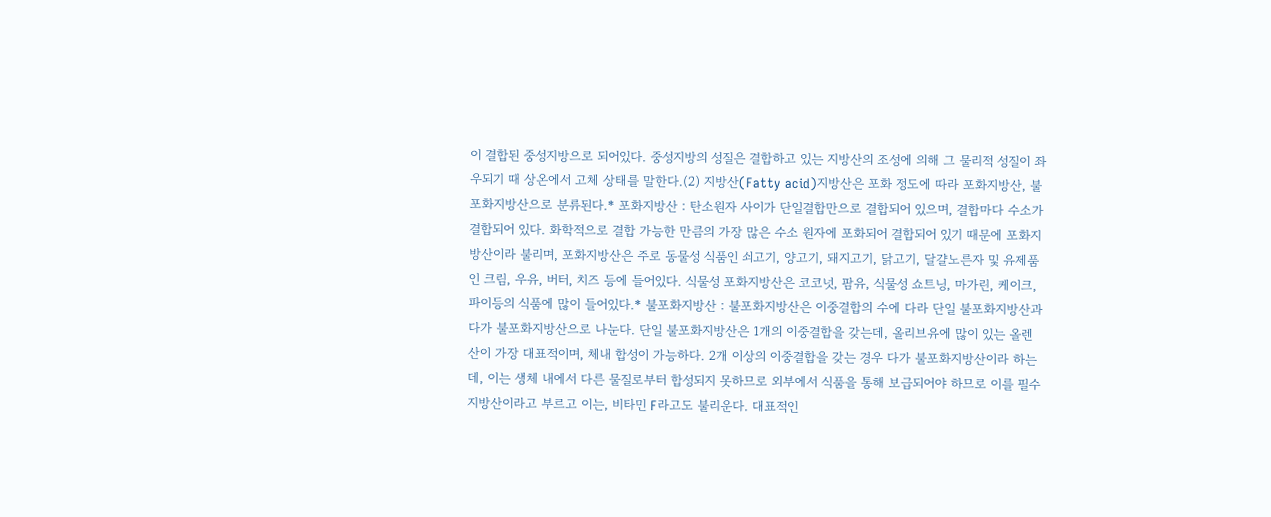이 결합된 중성지방으로 되어있다. 중성지방의 성질은 결합하고 있는 지방산의 조성에 의해 그 물리적 성질이 좌우되기 때 상온에서 고체 상태를 말한다.(2) 지방산(Fatty acid)지방산은 포화 정도에 따라 포화지방산, 불포화지방산으로 분류된다.* 포화지방산 : 탄소원자 사이가 단일결합만으로 결합되어 있으며, 결합마다 수소가 결합되어 있다. 화학적으로 결합 가능한 만큼의 가장 많은 수소 원자에 포화되어 결합되어 있기 때문에 포화지방산이라 불리며, 포화지방산은 주로 동물성 식품인 쇠고기, 양고기, 돼지고기, 닭고기, 달걀노른자 및 유제품인 크림, 우유, 버터, 치즈 등에 들어있다. 식물성 포화지방산은 코코넛, 팜유, 식물성 쇼트닝, 마가린, 케이크, 파이등의 식품에 많이 들어있다.* 불포화지방산 : 불포화지방산은 이중결합의 수에 다라 단일 불포화지방산과 다가 불포화지방산으로 나눈다. 단일 불포화지방산은 1개의 이중결합을 갖는데, 올리브유에 많이 있는 올렌산이 가장 대표적이며, 체내 합성이 가능하다. 2개 이상의 이중결합을 갖는 경우 다가 불포화지방산이라 하는데, 이는 생체 내에서 다른 물질로부터 합성되지 못하므로 외부에서 식품을 통해 보급되어야 하므로 이를 필수지방산이라고 부르고 이는, 비타민 F라고도 불리운다. 대표적인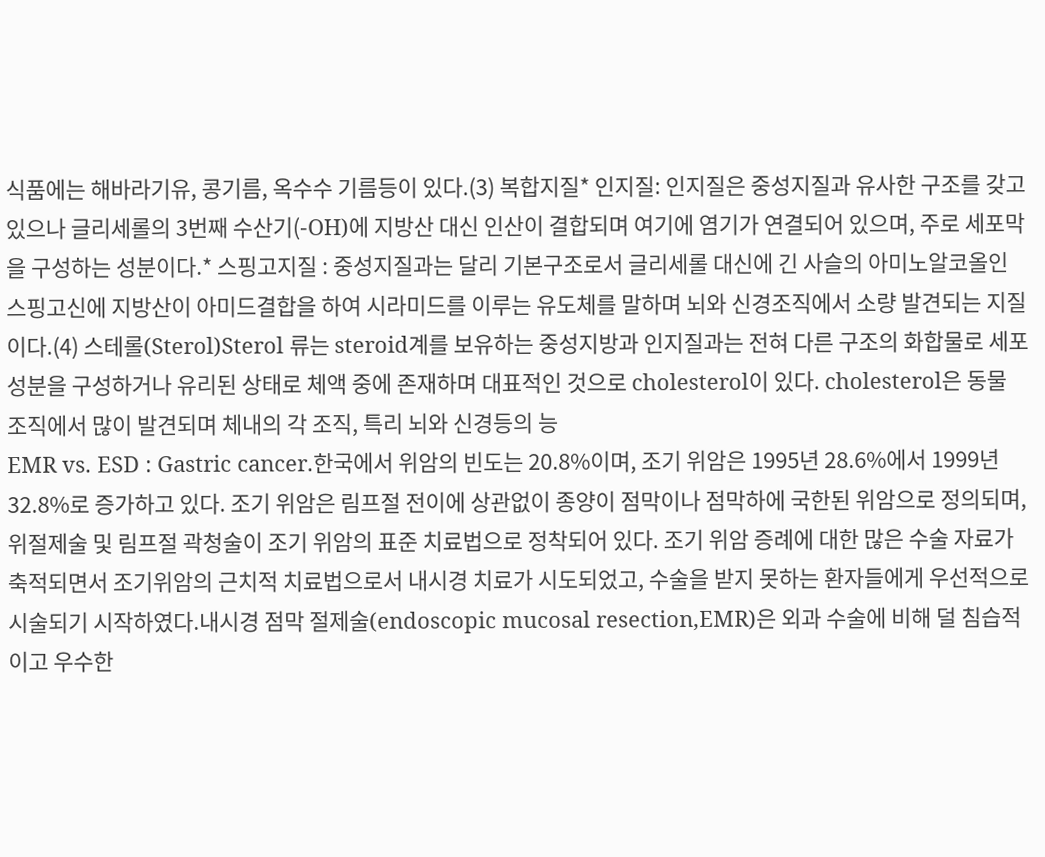식품에는 해바라기유, 콩기름, 옥수수 기름등이 있다.(3) 복합지질* 인지질: 인지질은 중성지질과 유사한 구조를 갖고 있으나 글리세롤의 3번째 수산기(-OH)에 지방산 대신 인산이 결합되며 여기에 염기가 연결되어 있으며, 주로 세포막을 구성하는 성분이다.* 스핑고지질 : 중성지질과는 달리 기본구조로서 글리세롤 대신에 긴 사슬의 아미노알코올인 스핑고신에 지방산이 아미드결합을 하여 시라미드를 이루는 유도체를 말하며 뇌와 신경조직에서 소량 발견되는 지질이다.(4) 스테롤(Sterol)Sterol 류는 steroid계를 보유하는 중성지방과 인지질과는 전혀 다른 구조의 화합물로 세포성분을 구성하거나 유리된 상태로 체액 중에 존재하며 대표적인 것으로 cholesterol이 있다. cholesterol은 동물 조직에서 많이 발견되며 체내의 각 조직, 특리 뇌와 신경등의 능
EMR vs. ESD : Gastric cancer.한국에서 위암의 빈도는 20.8%이며, 조기 위암은 1995년 28.6%에서 1999년 32.8%로 증가하고 있다. 조기 위암은 림프절 전이에 상관없이 종양이 점막이나 점막하에 국한된 위암으로 정의되며, 위절제술 및 림프절 곽청술이 조기 위암의 표준 치료법으로 정착되어 있다. 조기 위암 증례에 대한 많은 수술 자료가 축적되면서 조기위암의 근치적 치료법으로서 내시경 치료가 시도되었고, 수술을 받지 못하는 환자들에게 우선적으로 시술되기 시작하였다.내시경 점막 절제술(endoscopic mucosal resection,EMR)은 외과 수술에 비해 덜 침습적이고 우수한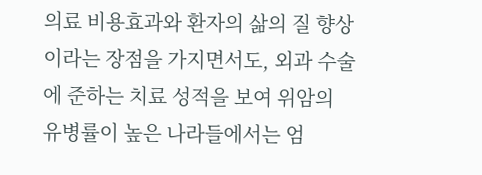의료 비용효과와 환자의 삶의 질 향상이라는 장점을 가지면서도, 외과 수술에 준하는 치료 성적을 보여 위암의 유병률이 높은 나라들에서는 엄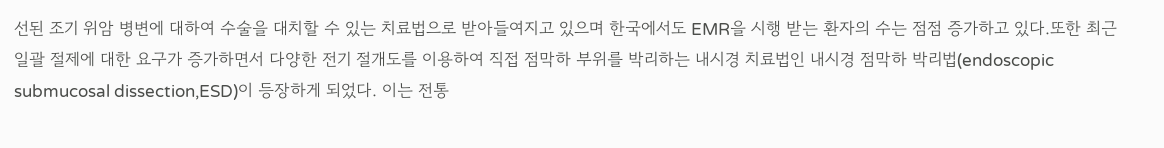선된 조기 위암 병변에 대하여 수술을 대치할 수 있는 치료법으로 받아들여지고 있으며 한국에서도 EMR을 시행 받는 환자의 수는 점점 증가하고 있다.또한 최근 일괄 절제에 대한 요구가 증가하면서 다양한 전기 절개도를 이용하여 직접 점막하 부위를 박리하는 내시경 치료법인 내시경 점막하 박리법(endoscopic submucosal dissection,ESD)이 등장하게 되었다. 이는 전통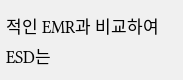적인 EMR과 비교하여 ESD는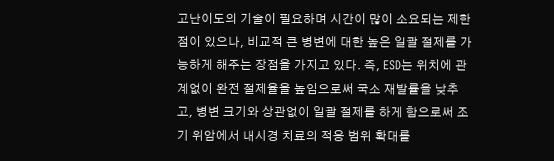고난이도의 기술이 필요하며 시간이 많이 소요되는 제한점이 있으나, 비교적 큰 병변에 대한 높은 일괄 절제를 가능하게 해주는 장점을 가지고 있다. 즉, ESD는 위치에 관계없이 완전 절제율을 높임으로써 국소 재발률을 낮추고, 병변 크기와 상관없이 일괄 절제를 하게 함으로써 조기 위암에서 내시경 치료의 적응 범위 확대를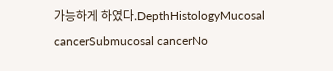가능하게 하였다.DepthHistologyMucosal cancerSubmucosal cancerNo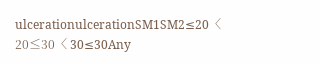ulcerationulcerationSM1SM2≤20〈 20≤30〈 30≤30Any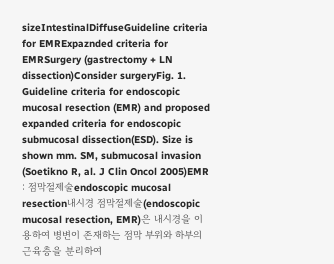sizeIntestinalDiffuseGuideline criteria for EMRExpaznded criteria for EMRSurgery (gastrectomy + LN dissection)Consider surgeryFig. 1. Guideline criteria for endoscopic mucosal resection (EMR) and proposed expanded criteria for endoscopic submucosal dissection(ESD). Size is shown mm. SM, submucosal invasion (Soetikno R, al. J Clin Oncol 2005)EMR : 점막절제술endoscopic mucosal resection내시경 점막절제술(endoscopic mucosal resection, EMR)은 내시경을 이용하여 병변이 존재하는 점막 부위와 하부의 근육층을 분리하여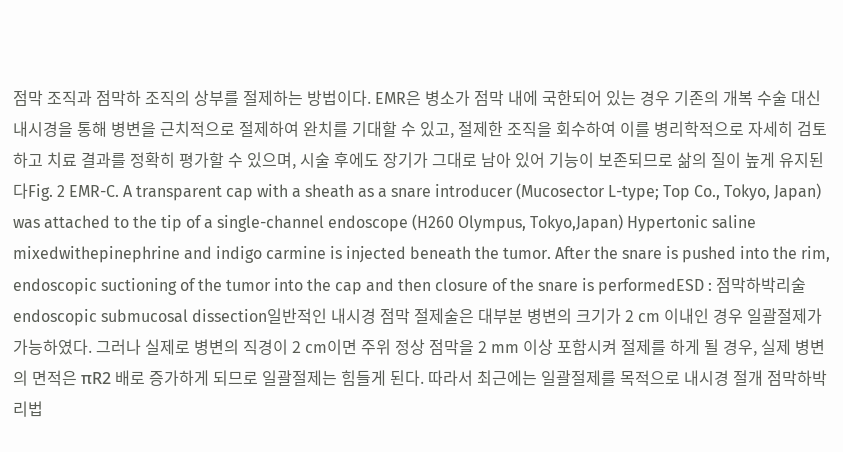점막 조직과 점막하 조직의 상부를 절제하는 방법이다. EMR은 병소가 점막 내에 국한되어 있는 경우 기존의 개복 수술 대신 내시경을 통해 병변을 근치적으로 절제하여 완치를 기대할 수 있고, 절제한 조직을 회수하여 이를 병리학적으로 자세히 검토하고 치료 결과를 정확히 평가할 수 있으며, 시술 후에도 장기가 그대로 남아 있어 기능이 보존되므로 삶의 질이 높게 유지된다Fig. 2 EMR-C. A transparent cap with a sheath as a snare introducer (Mucosector L-type; Top Co., Tokyo, Japan) was attached to the tip of a single-channel endoscope (H260 Olympus, Tokyo,Japan) Hypertonic saline mixedwithepinephrine and indigo carmine is injected beneath the tumor. After the snare is pushed into the rim, endoscopic suctioning of the tumor into the cap and then closure of the snare is performedESD : 점막하박리술endoscopic submucosal dissection일반적인 내시경 점막 절제술은 대부분 병변의 크기가 2 cm 이내인 경우 일괄절제가 가능하였다. 그러나 실제로 병변의 직경이 2 cm이면 주위 정상 점막을 2 mm 이상 포함시켜 절제를 하게 될 경우, 실제 병변의 면적은 πR2 배로 증가하게 되므로 일괄절제는 힘들게 된다. 따라서 최근에는 일괄절제를 목적으로 내시경 절개 점막하박리법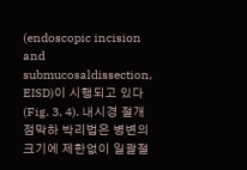(endoscopic incision and submucosaldissection, EISD)이 시행되고 있다(Fig. 3, 4). 내시경 절개 점막하 박리법은 병변의 크기에 제한없이 일괄절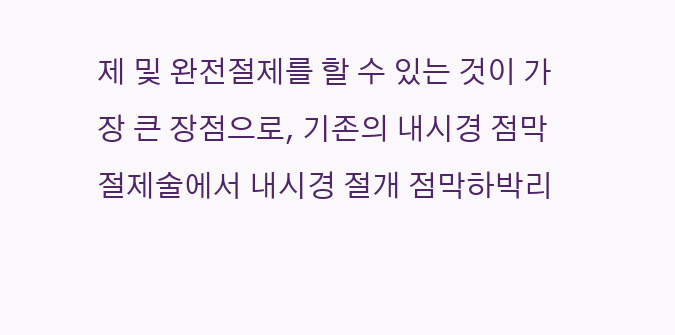제 및 완전절제를 할 수 있는 것이 가장 큰 장점으로, 기존의 내시경 점막절제술에서 내시경 절개 점막하박리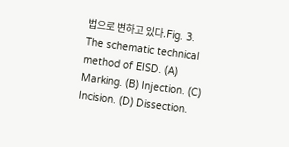법으로 변하고 있다.Fig. 3. The schematic technical method of EISD. (A) Marking. (B) Injection. (C) Incision. (D) Dissection.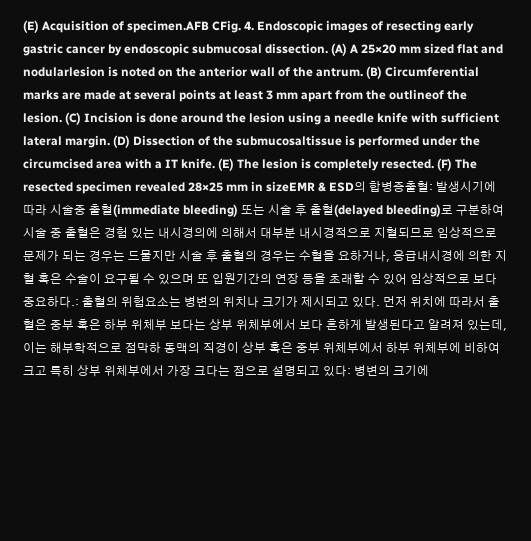(E) Acquisition of specimen.AFB CFig. 4. Endoscopic images of resecting early gastric cancer by endoscopic submucosal dissection. (A) A 25×20 mm sized flat and nodularlesion is noted on the anterior wall of the antrum. (B) Circumferential marks are made at several points at least 3 mm apart from the outlineof the lesion. (C) Incision is done around the lesion using a needle knife with sufficient lateral margin. (D) Dissection of the submucosaltissue is performed under the circumcised area with a IT knife. (E) The lesion is completely resected. (F) The resected specimen revealed 28×25 mm in sizeEMR & ESD의 합병증출혈: 발생시기에 따라 시술중 출혈(immediate bleeding) 또는 시술 후 출혈(delayed bleeding)로 구분하여 시술 중 출혈은 경험 있는 내시경의에 의해서 대부분 내시경적으로 지혈되므로 임상적으로 문제가 되는 경우는 드물지만 시술 후 출혈의 경우는 수혈을 요하거나, 응급내시경에 의한 지혈 혹은 수술이 요구될 수 있으며 또 입원기간의 연장 등을 초래할 수 있어 임상적으로 보다 중요하다.: 출혈의 위험요소는 병변의 위치나 크기가 제시되고 있다. 먼저 위치에 따라서 출혈은 중부 혹은 하부 위체부 보다는 상부 위체부에서 보다 흔하게 발생된다고 알려져 있는데, 이는 해부학적으로 점막하 동맥의 직경이 상부 혹은 중부 위체부에서 하부 위체부에 비하여 크고 특히 상부 위체부에서 가장 크다는 점으로 설명되고 있다: 병변의 크기에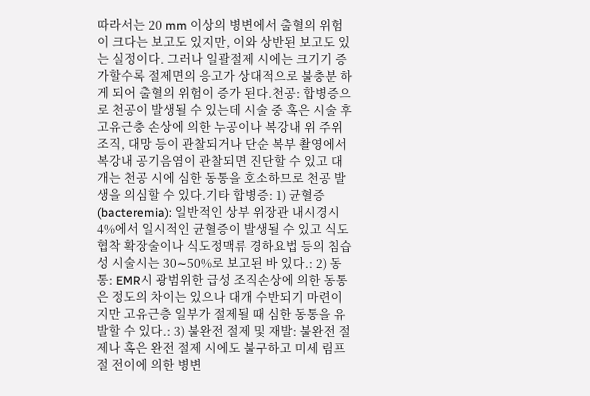따라서는 20 mm 이상의 병변에서 출혈의 위험이 크다는 보고도 있지만, 이와 상반된 보고도 있는 실정이다. 그러나 일괄절제 시에는 크기기 증가할수록 절제면의 응고가 상대적으로 불충분 하게 되어 출혈의 위험이 증가 된다.천공: 합병증으로 천공이 발생될 수 있는데 시술 중 혹은 시술 후 고유근충 손상에 의한 누공이나 복강내 위 주위조직, 대망 등이 관찰되거나 단순 복부 촬영에서 복강내 공기음염이 관찰되면 진단할 수 있고 대개는 천공 시에 심한 동통을 호소하므로 천공 발생을 의심할 수 있다.기타 합병증: 1) 균혈증(bacteremia): 일반적인 상부 위장관 내시경시 4%에서 일시적인 균혈증이 발생될 수 있고 식도협착 확장술이나 식도정맥류 경하요법 등의 침습성 시술시는 30∼50%로 보고된 바 있다.: 2) 동통: EMR시 광범위한 급성 조직손상에 의한 동통은 정도의 차이는 있으나 대개 수반되기 마련이지만 고유근층 일부가 절제될 때 심한 동통을 유발할 수 있다.: 3) 불완전 절제 및 재발: 불완전 절제나 혹은 완전 절제 시에도 불구하고 미세 림프절 전이에 의한 병변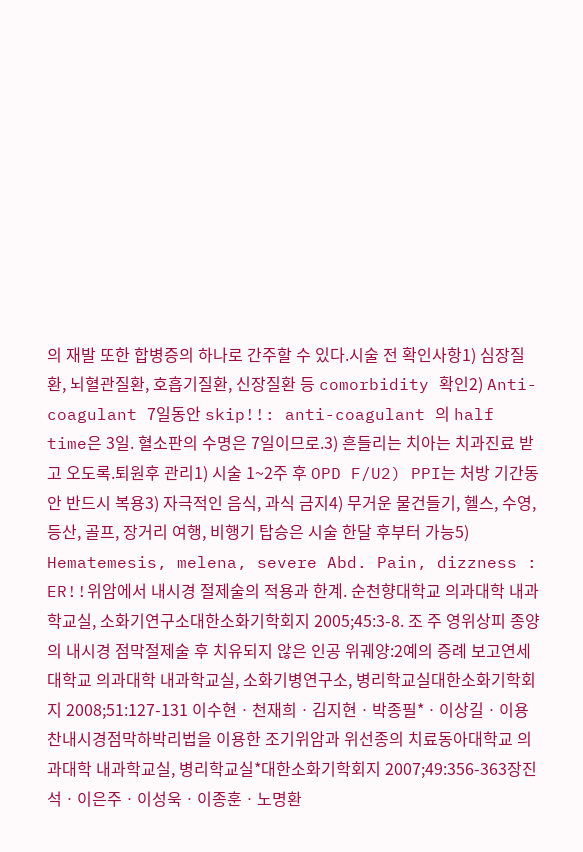의 재발 또한 합병증의 하나로 간주할 수 있다.시술 전 확인사항1) 심장질환, 뇌혈관질환, 호흡기질환, 신장질환 등 comorbidity 확인2) Anti-coagulant 7일동안 skip!!: anti-coagulant 의 half time은 3일. 혈소판의 수명은 7일이므로.3) 흔들리는 치아는 치과진료 받고 오도록.퇴원후 관리1) 시술 1~2주 후 OPD F/U2) PPI는 처방 기간동안 반드시 복용3) 자극적인 음식, 과식 금지4) 무거운 물건들기, 헬스, 수영, 등산, 골프, 장거리 여행, 비행기 탑승은 시술 한달 후부터 가능5) Hematemesis, melena, severe Abd. Pain, dizzness : ER!!위암에서 내시경 절제술의 적용과 한계. 순천향대학교 의과대학 내과학교실, 소화기연구소대한소화기학회지 2005;45:3-8. 조 주 영위상피 종양의 내시경 점막절제술 후 치유되지 않은 인공 위궤양:2예의 증례 보고연세대학교 의과대학 내과학교실, 소화기병연구소, 병리학교실대한소화기학회지 2008;51:127-131 이수현ㆍ천재희ㆍ김지현ㆍ박종필*ㆍ이상길ㆍ이용찬내시경점막하박리법을 이용한 조기위암과 위선종의 치료동아대학교 의과대학 내과학교실, 병리학교실*대한소화기학회지 2007;49:356-363장진석ㆍ이은주ㆍ이성욱ㆍ이종훈ㆍ노명환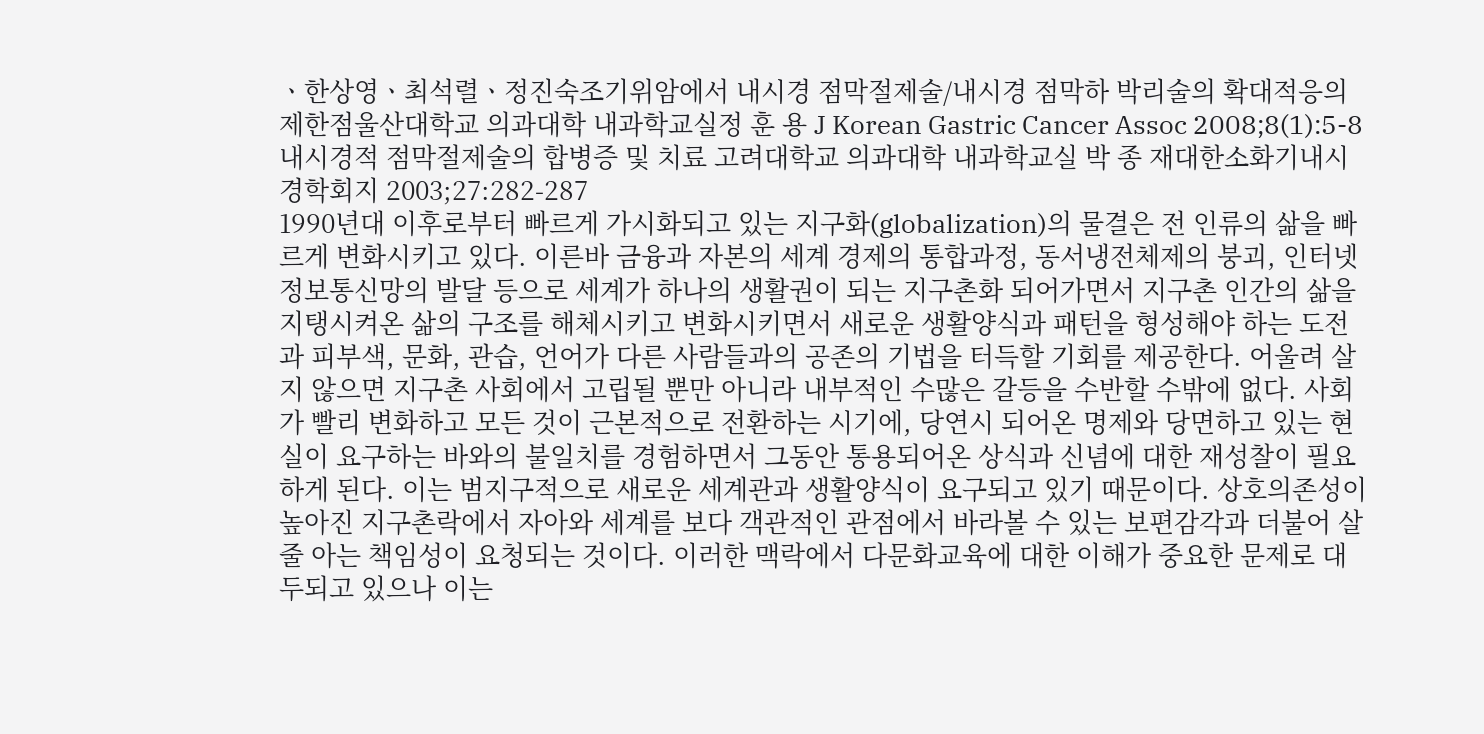ㆍ한상영ㆍ최석렬ㆍ정진숙조기위암에서 내시경 점막절제술/내시경 점막하 박리술의 확대적응의 제한점울산대학교 의과대학 내과학교실정 훈 용 J Korean Gastric Cancer Assoc 2008;8(1):5-8내시경적 점막절제술의 합병증 및 치료 고려대학교 의과대학 내과학교실 박 종 재대한소화기내시경학회지 2003;27:282-287
1990년대 이후로부터 빠르게 가시화되고 있는 지구화(globalization)의 물결은 전 인류의 삶을 빠르게 변화시키고 있다. 이른바 금융과 자본의 세계 경제의 통합과정, 동서냉전체제의 붕괴, 인터넷 정보통신망의 발달 등으로 세계가 하나의 생활권이 되는 지구촌화 되어가면서 지구촌 인간의 삶을 지탱시켜온 삶의 구조를 해체시키고 변화시키면서 새로운 생활양식과 패턴을 형성해야 하는 도전과 피부색, 문화, 관습, 언어가 다른 사람들과의 공존의 기법을 터득할 기회를 제공한다. 어울려 살지 않으면 지구촌 사회에서 고립될 뿐만 아니라 내부적인 수많은 갈등을 수반할 수밖에 없다. 사회가 빨리 변화하고 모든 것이 근본적으로 전환하는 시기에, 당연시 되어온 명제와 당면하고 있는 현실이 요구하는 바와의 불일치를 경험하면서 그동안 통용되어온 상식과 신념에 대한 재성찰이 필요하게 된다. 이는 범지구적으로 새로운 세계관과 생활양식이 요구되고 있기 때문이다. 상호의존성이 높아진 지구촌락에서 자아와 세계를 보다 객관적인 관점에서 바라볼 수 있는 보편감각과 더불어 살줄 아는 책임성이 요청되는 것이다. 이러한 맥락에서 다문화교육에 대한 이해가 중요한 문제로 대두되고 있으나 이는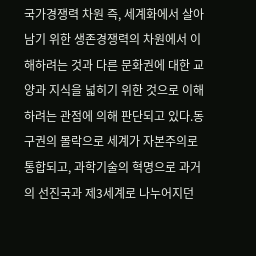국가경쟁력 차원 즉, 세계화에서 살아남기 위한 생존경쟁력의 차원에서 이해하려는 것과 다른 문화권에 대한 교양과 지식을 넓히기 위한 것으로 이해하려는 관점에 의해 판단되고 있다.동구권의 몰락으로 세계가 자본주의로 통합되고, 과학기술의 혁명으로 과거의 선진국과 제3세계로 나누어지던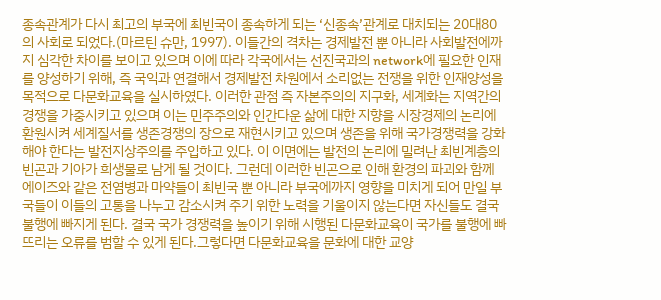종속관계가 다시 최고의 부국에 최빈국이 종속하게 되는 ‘신종속’관계로 대치되는 20대80의 사회로 되었다.(마르틴 슈만, 1997). 이들간의 격차는 경제발전 뿐 아니라 사회발전에까지 심각한 차이를 보이고 있으며 이에 따라 각국에서는 선진국과의 network에 필요한 인재를 양성하기 위해, 즉 국익과 연결해서 경제발전 차원에서 소리없는 전쟁을 위한 인재양성을 목적으로 다문화교육을 실시하였다. 이러한 관점 즉 자본주의의 지구화, 세계화는 지역간의 경쟁을 가중시키고 있으며 이는 민주주의와 인간다운 삶에 대한 지향을 시장경제의 논리에 환원시켜 세계질서를 생존경쟁의 장으로 재현시키고 있으며 생존을 위해 국가경쟁력을 강화해야 한다는 발전지상주의를 주입하고 있다. 이 이면에는 발전의 논리에 밀려난 최빈계층의 빈곤과 기아가 희생물로 남게 될 것이다. 그런데 이러한 빈곤으로 인해 환경의 파괴와 함께 에이즈와 같은 전염병과 마약들이 최빈국 뿐 아니라 부국에까지 영향을 미치게 되어 만일 부국들이 이들의 고통을 나누고 감소시켜 주기 위한 노력을 기울이지 않는다면 자신들도 결국 불행에 빠지게 된다. 결국 국가 경쟁력을 높이기 위해 시행된 다문화교육이 국가를 불행에 빠뜨리는 오류를 범할 수 있게 된다.그렇다면 다문화교육을 문화에 대한 교양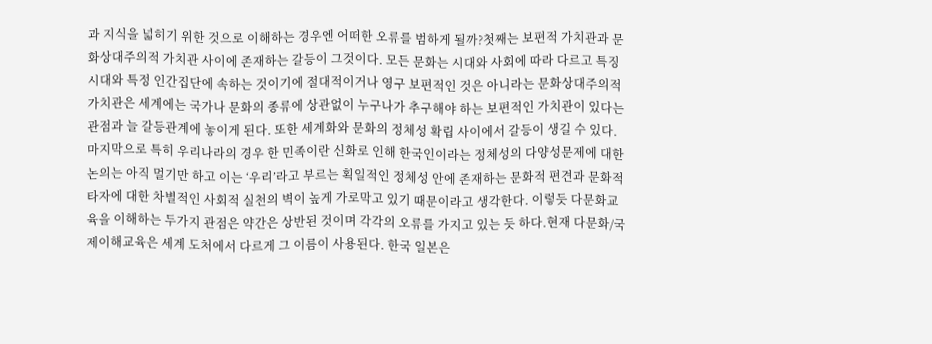과 지식을 넓히기 위한 것으로 이해하는 경우엔 어떠한 오류를 범하게 될까?첫째는 보편적 가치관과 문화상대주의적 가치관 사이에 존재하는 갈등이 그것이다. 모든 문화는 시대와 사회에 따라 다르고 특징 시대와 특정 인간집단에 속하는 것이기에 절대적이거나 영구 보편적인 것은 아니라는 문화상대주의적 가치관은 세계에는 국가나 문화의 종류에 상관없이 누구나가 추구해야 하는 보편적인 가치관이 있다는 관점과 늘 갈등관계에 놓이게 된다. 또한 세계화와 문화의 정체성 확립 사이에서 갈등이 생길 수 있다. 마지막으로 특히 우리나라의 경우 한 민족이란 신화로 인해 한국인이라는 정체성의 다양성문제에 대한 논의는 아직 멀기만 하고 이는 ‘우리’라고 부르는 획일적인 정체성 안에 존재하는 문화적 편견과 문화적 타자에 대한 차별적인 사회적 실천의 벽이 높게 가로막고 있기 때문이라고 생각한다. 이렇듯 다문화교육을 이해하는 두가지 관점은 약간은 상반된 것이며 각각의 오류를 가지고 있는 듯 하다.현재 다문화/국제이해교육은 세계 도처에서 다르게 그 이름이 사용된다. 한국 일본은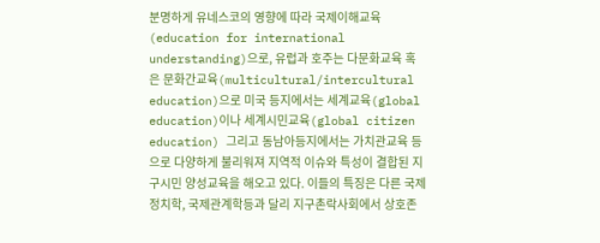분명하게 유네스코의 영향에 따라 국제이해교육(education for international understanding)으로, 유럽과 호주는 다문화교육 혹은 문화간교육(multicultural/intercultural education)으로 미국 등지에서는 세계교육(global education)이나 세계시민교육(global citizen education) 그리고 동남아등지에서는 가치관교육 등으로 다양하게 불리워져 지역적 이슈와 특성이 결합된 지구시민 양성교육을 해오고 있다. 이들의 특징은 다른 국제정치학, 국제관계학등과 달리 지구촌락사회에서 상호존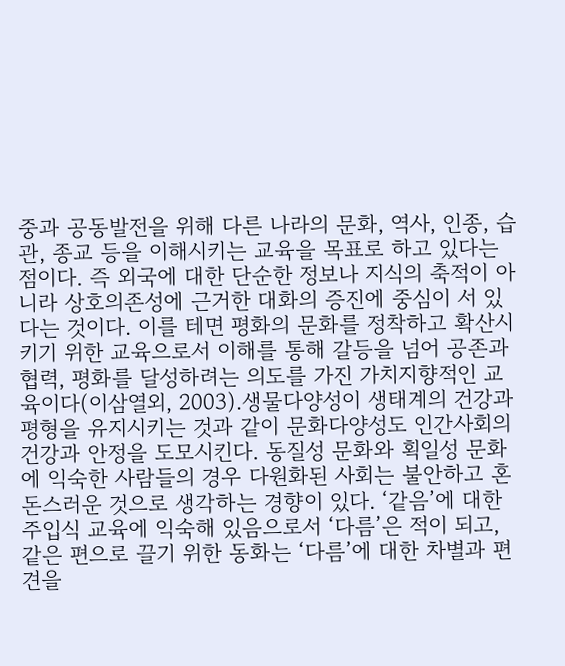중과 공동발전을 위해 다른 나라의 문화, 역사, 인종, 습관, 종교 등을 이해시키는 교육을 목표로 하고 있다는 점이다. 즉 외국에 대한 단순한 정보나 지식의 축적이 아니라 상호의존성에 근거한 대화의 증진에 중심이 서 있다는 것이다. 이를 테면 평화의 문화를 정착하고 확산시키기 위한 교육으로서 이해를 통해 갈등을 넘어 공존과 협력, 평화를 달성하려는 의도를 가진 가치지향적인 교육이다(이삼열외, 2003).생물다양성이 생태계의 건강과 평형을 유지시키는 것과 같이 문화다양성도 인간사회의 건강과 안정을 도모시킨다. 동질성 문화와 획일성 문화에 익숙한 사람들의 경우 다원화된 사회는 불안하고 혼돈스러운 것으로 생각하는 경향이 있다. ‘같음’에 대한 주입식 교육에 익숙해 있음으로서 ‘다름’은 적이 되고, 같은 편으로 끌기 위한 동화는 ‘다름’에 대한 차별과 편견을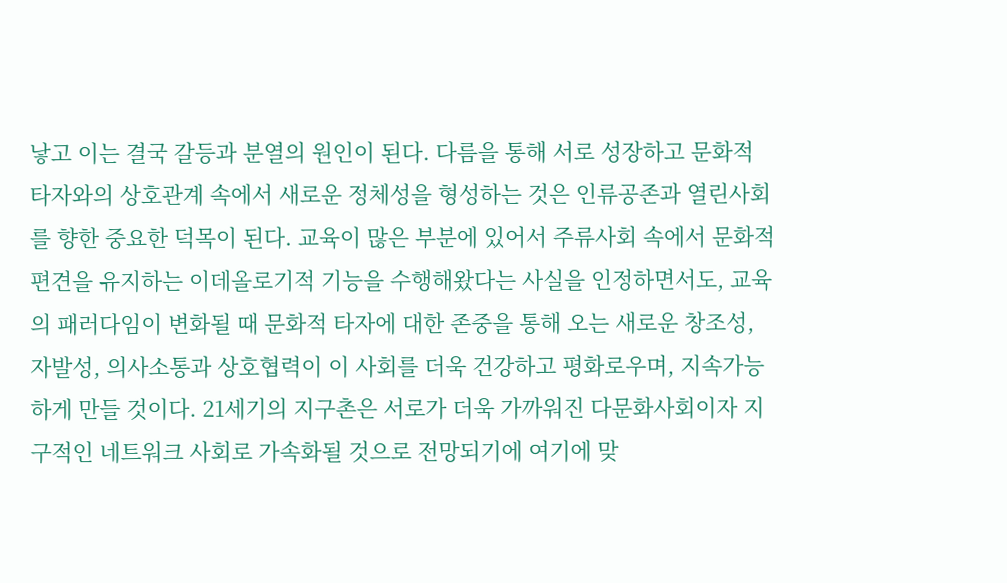낳고 이는 결국 갈등과 분열의 원인이 된다. 다름을 통해 서로 성장하고 문화적 타자와의 상호관계 속에서 새로운 정체성을 형성하는 것은 인류공존과 열린사회를 향한 중요한 덕목이 된다. 교육이 많은 부분에 있어서 주류사회 속에서 문화적 편견을 유지하는 이데올로기적 기능을 수행해왔다는 사실을 인정하면서도, 교육의 패러다임이 변화될 때 문화적 타자에 대한 존중을 통해 오는 새로운 창조성, 자발성, 의사소통과 상호협력이 이 사회를 더욱 건강하고 평화로우며, 지속가능하게 만들 것이다. 21세기의 지구촌은 서로가 더욱 가까워진 다문화사회이자 지구적인 네트워크 사회로 가속화될 것으로 전망되기에 여기에 맞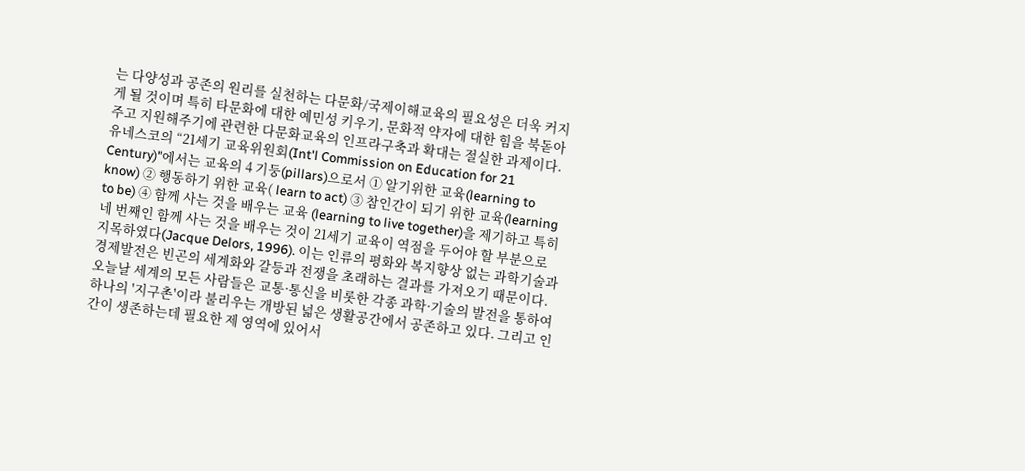는 다양성과 공존의 원리를 실천하는 다문화/국제이해교육의 필요성은 더욱 커지게 될 것이며 특히 타문화에 대한 예민성 키우기, 문화적 약자에 대한 힘을 북돋아주고 지원해주기에 관련한 다문화교육의 인프라구축과 확대는 절실한 과제이다. 유네스코의 “21세기 교육위원회(Int'l Commission on Education for 21 Century)"에서는 교육의 4 기둥(pillars)으로서 ① 알기위한 교육(learning to know) ② 행동하기 위한 교육( learn to act) ③ 참인간이 되기 위한 교육(learning to be) ④ 함께 사는 것을 배우는 교육 (learning to live together)을 제기하고 특히 네 번째인 함께 사는 것을 배우는 것이 21세기 교육이 역점을 두어야 할 부분으로 지목하였다(Jacque Delors, 1996). 이는 인류의 평화와 복지향상 없는 과학기술과 경제발전은 빈곤의 세계화와 갈등과 전쟁을 초래하는 결과를 가져오기 때문이다.
오늘날 세계의 모든 사람들은 교통·통신을 비롯한 각종 과학·기술의 발전을 통하여 하나의 '지구촌'이라 불리우는 개방된 넓은 생활공간에서 공존하고 있다. 그리고 인간이 생존하는데 필요한 제 영역에 있어서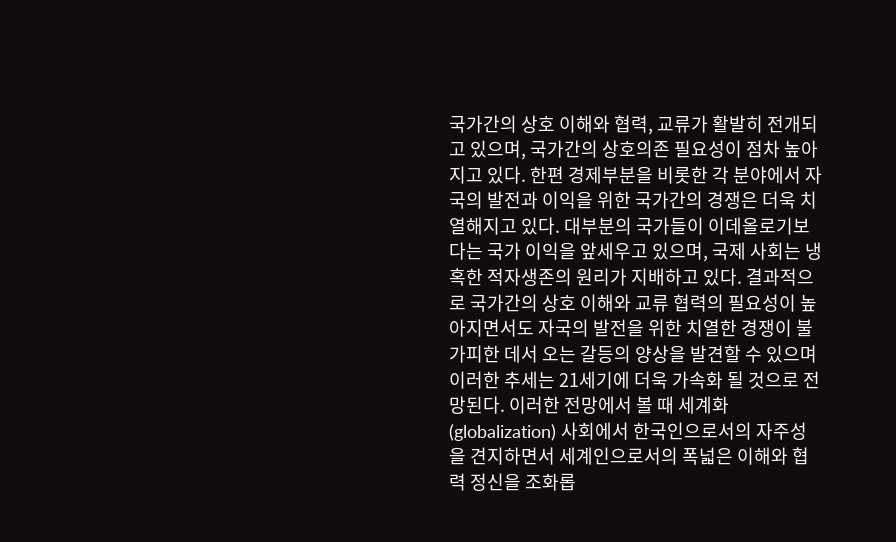국가간의 상호 이해와 협력, 교류가 활발히 전개되고 있으며, 국가간의 상호의존 필요성이 점차 높아지고 있다. 한편 경제부분을 비롯한 각 분야에서 자국의 발전과 이익을 위한 국가간의 경쟁은 더욱 치열해지고 있다. 대부분의 국가들이 이데올로기보다는 국가 이익을 앞세우고 있으며, 국제 사회는 냉혹한 적자생존의 원리가 지배하고 있다. 결과적으로 국가간의 상호 이해와 교류 협력의 필요성이 높아지면서도 자국의 발전을 위한 치열한 경쟁이 불가피한 데서 오는 갈등의 양상을 발견할 수 있으며 이러한 추세는 21세기에 더욱 가속화 될 것으로 전망된다. 이러한 전망에서 볼 때 세계화(globalization) 사회에서 한국인으로서의 자주성을 견지하면서 세계인으로서의 폭넓은 이해와 협력 정신을 조화롭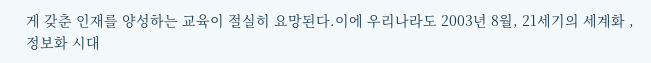게 갖춘 인재를 양성하는 교육이 절실히 요망된다.이에 우리나라도 2003년 8월, 21세기의 세계화 , 정보화 시대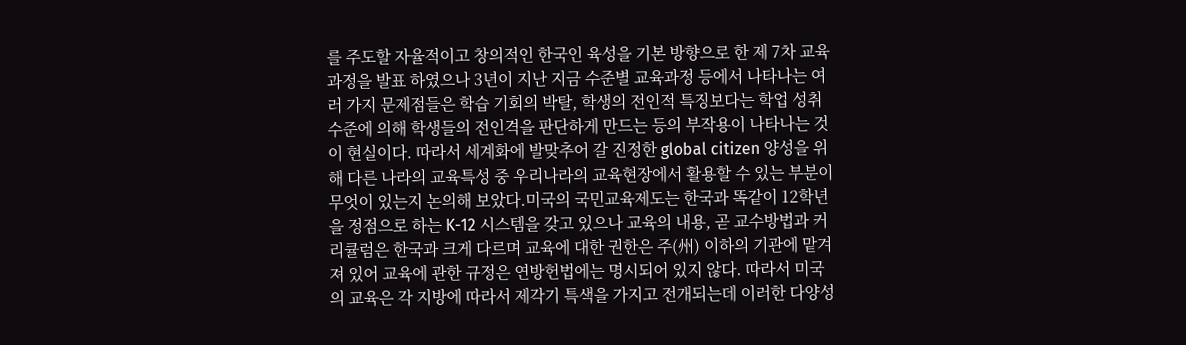를 주도할 자율적이고 창의적인 한국인 육성을 기본 방향으로 한 제 7차 교육과정을 발표 하였으나 3년이 지난 지금 수준별 교육과정 등에서 나타나는 여러 가지 문제점들은 학습 기회의 박탈, 학생의 전인적 특징보다는 학업 성취 수준에 의해 학생들의 전인격을 판단하게 만드는 등의 부작용이 나타나는 것이 현실이다. 따라서 세계화에 발맞추어 갈 진정한 global citizen 양성을 위해 다른 나라의 교육특성 중 우리나라의 교육현장에서 활용할 수 있는 부분이 무엇이 있는지 논의해 보았다.미국의 국민교육제도는 한국과 똑같이 12학년을 정점으로 하는 K-12 시스템을 갖고 있으나 교육의 내용, 곧 교수방법과 커리큘럼은 한국과 크게 다르며 교육에 대한 권한은 주(州) 이하의 기관에 맡겨져 있어 교육에 관한 규정은 연방헌법에는 명시되어 있지 않다. 따라서 미국의 교육은 각 지방에 따라서 제각기 특색을 가지고 전개되는데 이러한 다양성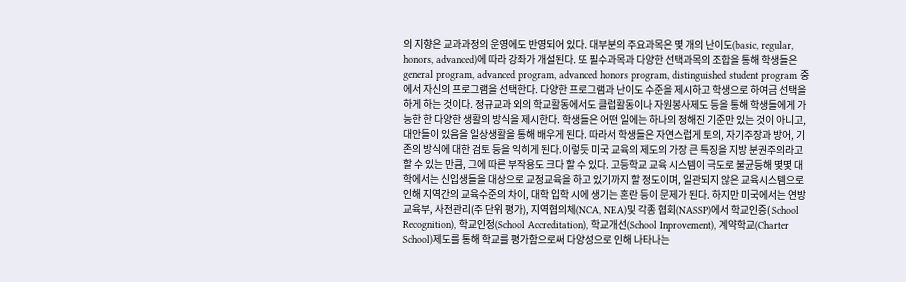의 지향은 교과과정의 운영에도 반영되어 있다. 대부분의 주요과목은 몇 개의 난이도(basic, regular, honors, advanced)에 따라 강좌가 개설된다. 또 필수과목과 다양한 선택과목의 조합을 통해 학생들은 general program, advanced program, advanced honors program, distinguished student program 중에서 자신의 프로그램을 선택한다. 다양한 프로그램과 난이도 수준을 제시하고 학생으로 하여금 선택을 하게 하는 것이다. 정규교과 외의 학교활동에서도 클럽활동이나 자원봉사제도 등을 통해 학생들에게 가능한 한 다양한 생활의 방식을 제시한다. 학생들은 어떤 일에는 하나의 정해진 기준만 있는 것이 아니고, 대안들이 있음을 일상생활을 통해 배우게 된다. 따라서 학생들은 자연스럽게 토의, 자기주장과 방어, 기존의 방식에 대한 검토 등을 익히게 된다.이렇듯 미국 교육의 제도의 가장 큰 특징을 지방 분권주의라고 할 수 있는 만큼, 그에 따른 부작용도 크다 할 수 있다. 고등학교 교육 시스템이 극도로 불균등해 몇몇 대학에서는 신입생들을 대상으로 교정교육을 하고 있기까지 할 정도이며, 일관되지 않은 교육시스템으로 인해 지역간의 교육수준의 차이, 대학 입학 시에 생기는 혼란 등이 문제가 된다. 하지만 미국에서는 연방교육부, 사전관리(주 단위 평가), 지역협의체(NCA, NEA)및 각종 협회(NASSP)에서 학교인증( School Recognition), 학교인정(School Accreditation), 학교개선(School Inprovement), 계약학교(Charter School)제도를 통해 학교를 평가함으로써 다양성으로 인해 나타나는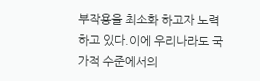부작용을 최소화 하고자 노력하고 있다.이에 우리나라도 국가적 수준에서의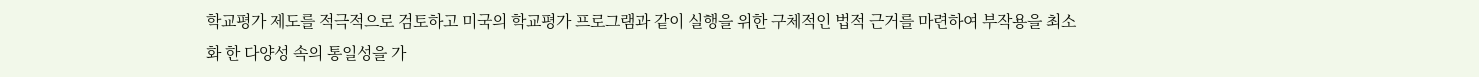학교평가 제도를 적극적으로 검토하고 미국의 학교평가 프로그램과 같이 실행을 위한 구체적인 법적 근거를 마련하여 부작용을 최소화 한 다양성 속의 통일성을 가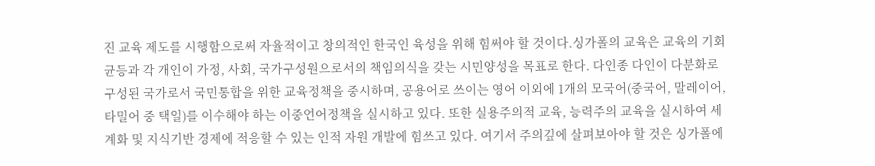진 교육 제도를 시행함으로써 자율적이고 창의적인 한국인 육성을 위해 힘써야 할 것이다.싱가폴의 교육은 교육의 기회균등과 각 개인이 가정, 사회, 국가구성원으로서의 책임의식을 갖는 시민양성을 목표로 한다. 다인종 다인이 다분화로 구성된 국가로서 국민통합을 위한 교육정책을 중시하며, 공용어로 쓰이는 영어 이외에 1개의 모국어(중국어, 말레이어, 타밀어 중 택일)를 이수해야 하는 이중언어정책을 실시하고 있다. 또한 실용주의적 교육, 능력주의 교육을 실시하여 세계화 및 지식기반 경제에 적응할 수 있는 인적 자원 개발에 힘쓰고 있다. 여기서 주의깊에 살펴보아야 할 것은 싱가폴에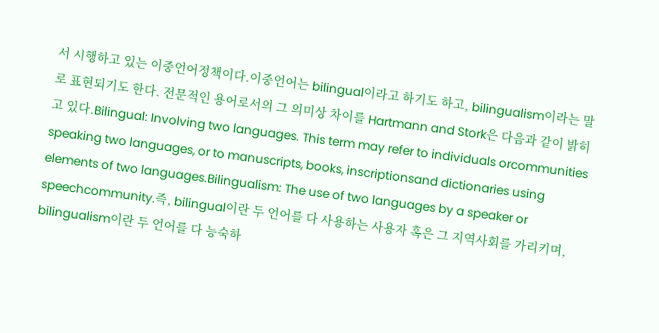서 시행하고 있는 이중언어정책이다.이중언어는 bilingual이라고 하기도 하고, bilingualism이라는 말로 표현되기도 한다. 전문적인 용어로서의 그 의미상 차이를 Hartmann and Stork은 다음과 같이 밝히고 있다.Bilingual: Involving two languages. This term may refer to individuals orcommunities speaking two languages, or to manuscripts, books, inscriptionsand dictionaries using elements of two languages.Bilingualism: The use of two languages by a speaker or speechcommunity.즉, bilingual이란 두 언어를 다 사용하는 사용자 혹은 그 지역사회를 가리키며, bilingualism이란 두 언어를 다 능숙하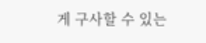게 구사할 수 있는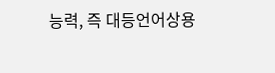능력, 즉 대등언어상용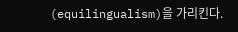(equilingualism)을 가리킨다.